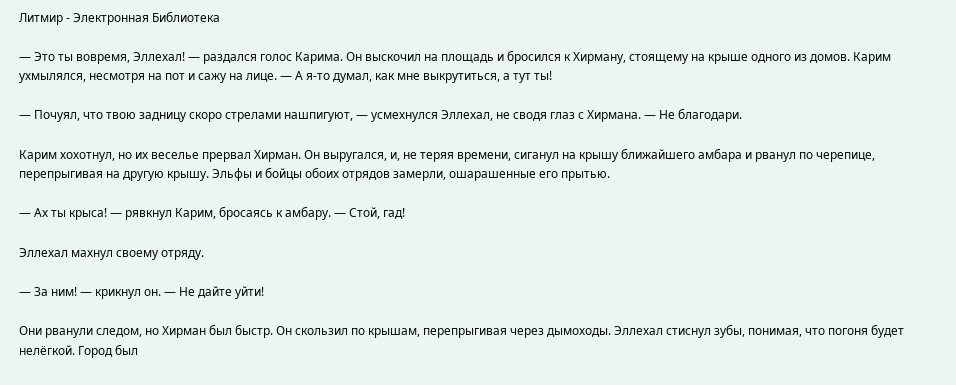Литмир - Электронная Библиотека

— Это ты вовремя, Эллехал! — раздался голос Карима. Он выскочил на площадь и бросился к Хирману, стоящему на крыше одного из домов. Карим ухмылялся, несмотря на пот и сажу на лице. — А я-то думал, как мне выкрутиться, а тут ты!

— Почуял, что твою задницу скоро стрелами нашпигуют, — усмехнулся Эллехал, не сводя глаз с Хирмана. — Не благодари.

Карим хохотнул, но их веселье прервал Хирман. Он выругался, и, не теряя времени, сиганул на крышу ближайшего амбара и рванул по черепице, перепрыгивая на другую крышу. Эльфы и бойцы обоих отрядов замерли, ошарашенные его прытью.

— Ах ты крыса! — рявкнул Карим, бросаясь к амбару. — Стой, гад!

Эллехал махнул своему отряду.

— За ним! — крикнул он. — Не дайте уйти!

Они рванули следом, но Хирман был быстр. Он скользил по крышам, перепрыгивая через дымоходы. Эллехал стиснул зубы, понимая, что погоня будет нелёгкой. Город был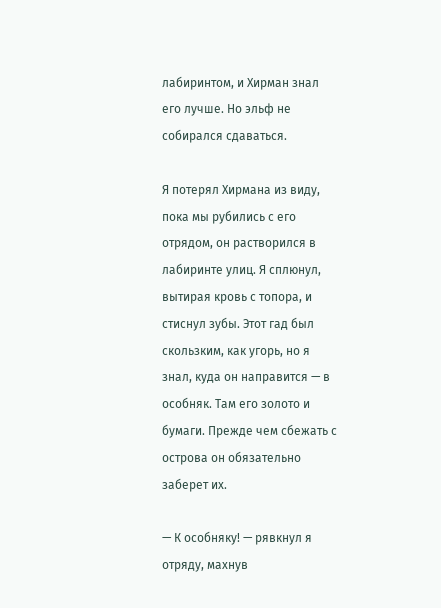лабиринтом, и Хирман знал его лучше. Но эльф не собирался сдаваться.

Я потерял Хирмана из виду, пока мы рубились с его отрядом, он растворился в лабиринте улиц. Я сплюнул, вытирая кровь с топора, и стиснул зубы. Этот гад был скользким, как угорь, но я знал, куда он направится — в особняк. Там его золото и бумаги. Прежде чем сбежать с острова он обязательно заберет их.

— К особняку! — рявкнул я отряду, махнув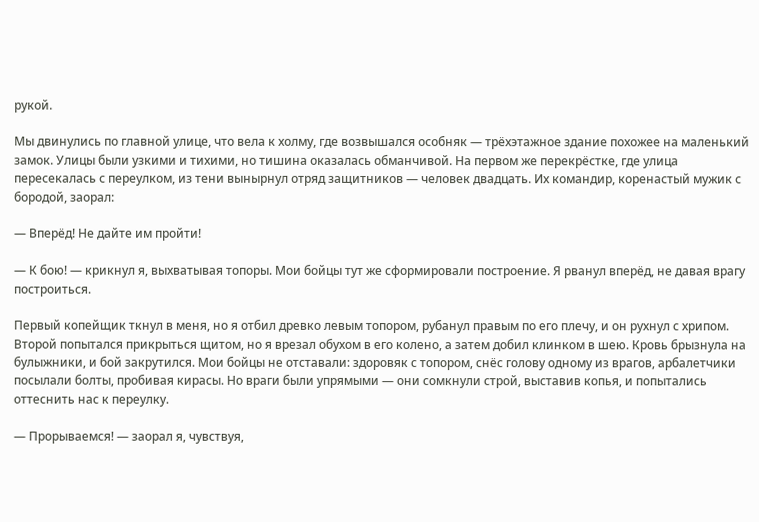рукой.

Мы двинулись по главной улице, что вела к холму, где возвышался особняк — трёхэтажное здание похожее на маленький замок. Улицы были узкими и тихими, но тишина оказалась обманчивой. На первом же перекрёстке, где улица пересекалась с переулком, из тени вынырнул отряд защитников — человек двадцать. Их командир, коренастый мужик с бородой, заорал:

— Вперёд! Не дайте им пройти!

— К бою! — крикнул я, выхватывая топоры. Мои бойцы тут же сформировали построение. Я рванул вперёд, не давая врагу построиться.

Первый копейщик ткнул в меня, но я отбил древко левым топором, рубанул правым по его плечу, и он рухнул с хрипом. Второй попытался прикрыться щитом, но я врезал обухом в его колено, а затем добил клинком в шею. Кровь брызнула на булыжники, и бой закрутился. Мои бойцы не отставали: здоровяк с топором, снёс голову одному из врагов, арбалетчики посылали болты, пробивая кирасы. Но враги были упрямыми — они сомкнули строй, выставив копья, и попытались оттеснить нас к переулку.

— Прорываемся! — заорал я, чувствуя,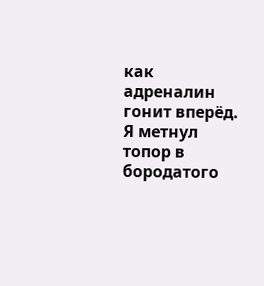как адреналин гонит вперёд. Я метнул топор в бородатого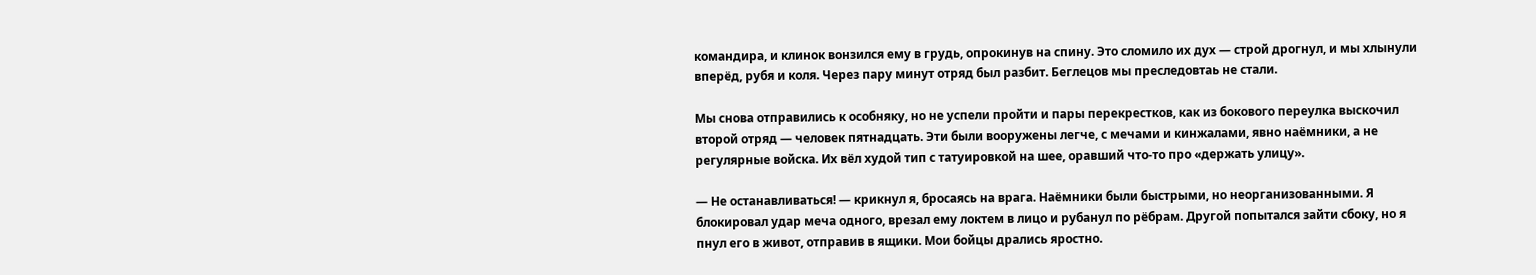командира, и клинок вонзился ему в грудь, опрокинув на спину. Это сломило их дух — строй дрогнул, и мы хлынули вперёд, рубя и коля. Через пару минут отряд был разбит. Беглецов мы преследовтаь не стали.

Мы снова отправились к особняку, но не успели пройти и пары перекрестков, как из бокового переулка выскочил второй отряд — человек пятнадцать. Эти были вооружены легче, с мечами и кинжалами, явно наёмники, а не регулярные войска. Их вёл худой тип с татуировкой на шее, оравший что-то про «держать улицу».

— Не останавливаться! — крикнул я, бросаясь на врага. Наёмники были быстрыми, но неорганизованными. Я блокировал удар меча одного, врезал ему локтем в лицо и рубанул по рёбрам. Другой попытался зайти сбоку, но я пнул его в живот, отправив в ящики. Мои бойцы дрались яростно.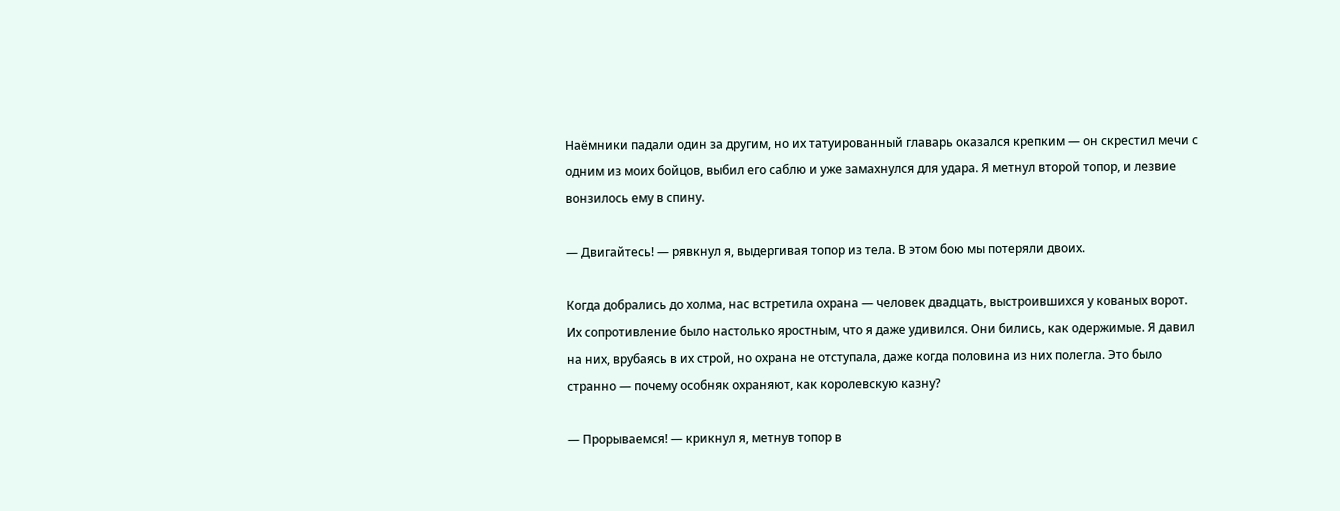Наёмники падали один за другим, но их татуированный главарь оказался крепким — он скрестил мечи с одним из моих бойцов, выбил его саблю и уже замахнулся для удара. Я метнул второй топор, и лезвие вонзилось ему в спину.

— Двигайтесь! — рявкнул я, выдергивая топор из тела. В этом бою мы потеряли двоих.

Когда добрались до холма, нас встретила охрана — человек двадцать, выстроившихся у кованых ворот. Их сопротивление было настолько яростным, что я даже удивился. Они бились, как одержимые. Я давил на них, врубаясь в их строй, но охрана не отступала, даже когда половина из них полегла. Это было странно — почему особняк охраняют, как королевскую казну?

— Прорываемся! — крикнул я, метнув топор в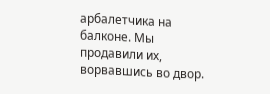арбалетчика на балконе. Мы продавили их, ворвавшись во двор.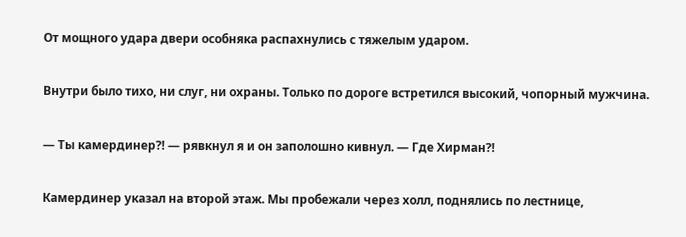От мощного удара двери особняка распахнулись с тяжелым ударом.

Внутри было тихо, ни слуг, ни охраны. Только по дороге встретился высокий, чопорный мужчина.

— Ты камердинер⁈ — рявкнул я и он заполошно кивнул. — Где Хирман⁈

Камердинер указал на второй этаж. Мы пробежали через холл, поднялись по лестнице,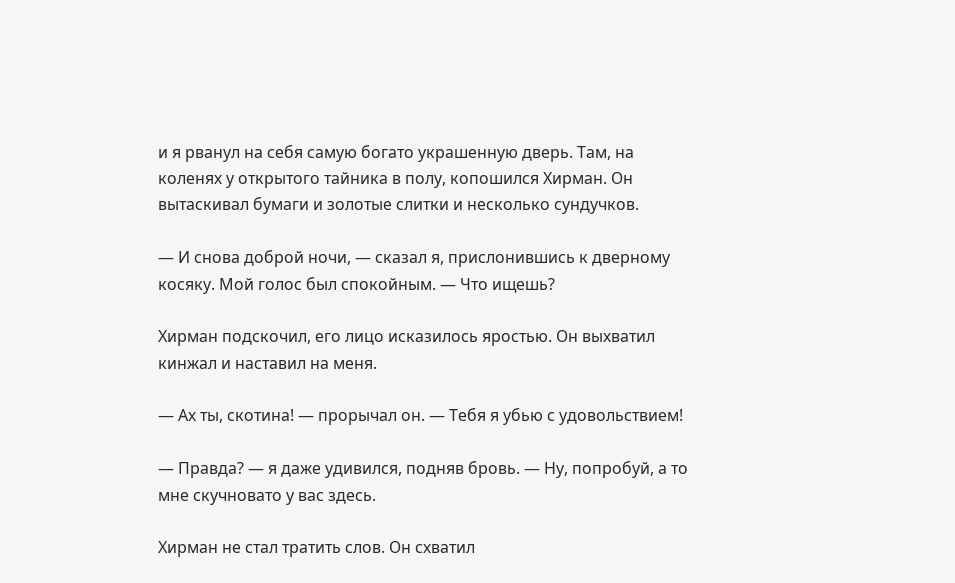и я рванул на себя самую богато украшенную дверь. Там, на коленях у открытого тайника в полу, копошился Хирман. Он вытаскивал бумаги и золотые слитки и несколько сундучков.

— И снова доброй ночи, — сказал я, прислонившись к дверному косяку. Мой голос был спокойным. — Что ищешь?

Хирман подскочил, его лицо исказилось яростью. Он выхватил кинжал и наставил на меня.

— Ах ты, скотина! — прорычал он. — Тебя я убью с удовольствием!

— Правда? — я даже удивился, подняв бровь. — Ну, попробуй, а то мне скучновато у вас здесь.

Хирман не стал тратить слов. Он схватил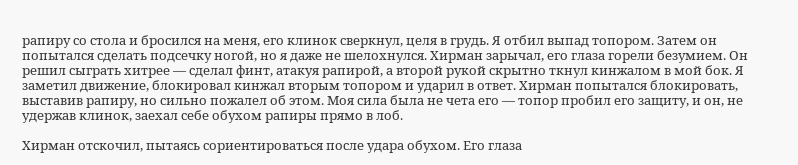рапиру со стола и бросился на меня, его клинок сверкнул, целя в грудь. Я отбил выпад топором. Затем он попытался сделать подсечку ногой, но я даже не шелохнулся. Хирман зарычал, его глаза горели безумием. Он решил сыграть хитрее — сделал финт, атакуя рапирой, а второй рукой скрытно ткнул кинжалом в мой бок. Я заметил движение, блокировал кинжал вторым топором и ударил в ответ. Хирман попытался блокировать, выставив рапиру, но сильно пожалел об этом. Моя сила была не чета его — топор пробил его защиту, и он, не удержав клинок, заехал себе обухом рапиры прямо в лоб.

Хирман отскочил, пытаясь сориентироваться после удара обухом. Его глаза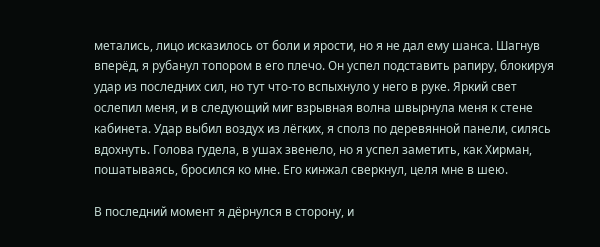метались, лицо исказилось от боли и ярости, но я не дал ему шанса. Шагнув вперёд, я рубанул топором в его плечо. Он успел подставить рапиру, блокируя удар из последних сил, но тут что-то вспыхнуло у него в руке. Яркий свет ослепил меня, и в следующий миг взрывная волна швырнула меня к стене кабинета. Удар выбил воздух из лёгких, я сполз по деревянной панели, силясь вдохнуть. Голова гудела, в ушах звенело, но я успел заметить, как Хирман, пошатываясь, бросился ко мне. Его кинжал сверкнул, целя мне в шею.

В последний момент я дёрнулся в сторону, и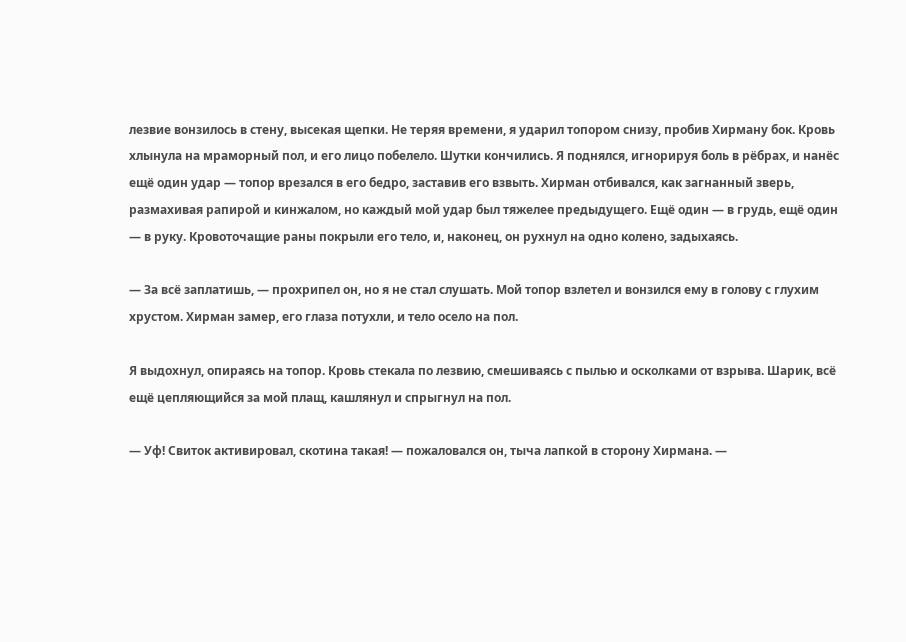лезвие вонзилось в стену, высекая щепки. Не теряя времени, я ударил топором снизу, пробив Хирману бок. Кровь хлынула на мраморный пол, и его лицо побелело. Шутки кончились. Я поднялся, игнорируя боль в рёбрах, и нанёс ещё один удар — топор врезался в его бедро, заставив его взвыть. Хирман отбивался, как загнанный зверь, размахивая рапирой и кинжалом, но каждый мой удар был тяжелее предыдущего. Ещё один — в грудь, ещё один — в руку. Кровоточащие раны покрыли его тело, и, наконец, он рухнул на одно колено, задыхаясь.

— За всё заплатишь, — прохрипел он, но я не стал слушать. Мой топор взлетел и вонзился ему в голову с глухим хрустом. Хирман замер, его глаза потухли, и тело осело на пол.

Я выдохнул, опираясь на топор. Кровь стекала по лезвию, смешиваясь с пылью и осколками от взрыва. Шарик, всё ещё цепляющийся за мой плащ, кашлянул и спрыгнул на пол.

— Уф! Свиток активировал, скотина такая! — пожаловался он, тыча лапкой в сторону Хирмана. —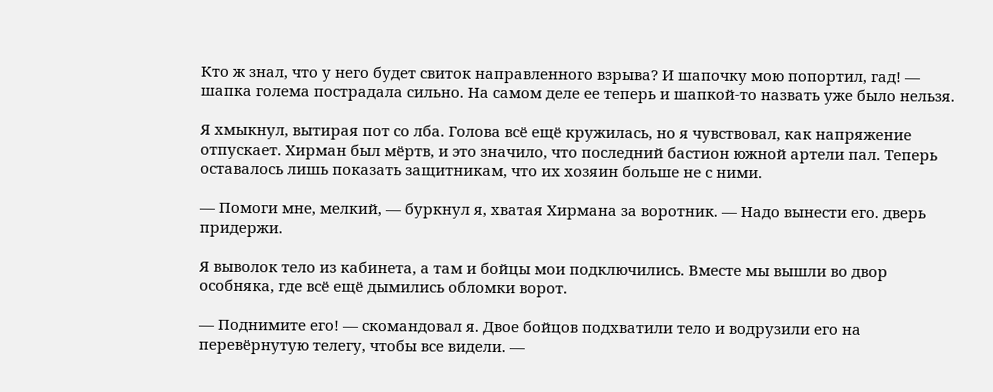Кто ж знал, что у него будет свиток направленного взрыва? И шапочку мою попортил, гад! — шапка голема пострадала сильно. На самом деле ее теперь и шапкой-то назвать уже было нельзя.

Я хмыкнул, вытирая пот со лба. Голова всё ещё кружилась, но я чувствовал, как напряжение отпускает. Хирман был мёртв, и это значило, что последний бастион южной артели пал. Теперь оставалось лишь показать защитникам, что их хозяин больше не с ними.

— Помоги мне, мелкий, — буркнул я, хватая Хирмана за воротник. — Надо вынести его. дверь придержи.

Я выволок тело из кабинета, а там и бойцы мои подключились. Вместе мы вышли во двор особняка, где всё ещё дымились обломки ворот.

— Поднимите его! — скомандовал я. Двое бойцов подхватили тело и водрузили его на перевёрнутую телегу, чтобы все видели. —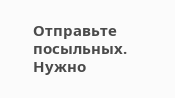Отправьте посыльных. Нужно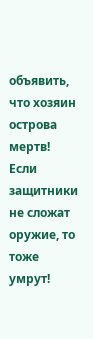объявить, что хозяин острова мертв! Если защитники не сложат оружие, то тоже умрут!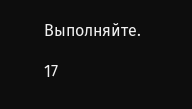Выполняйте.

17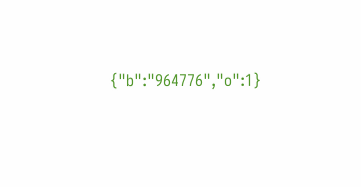{"b":"964776","o":1}